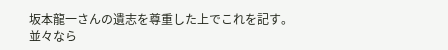坂本龍一さんの遺志を尊重した上でこれを記す。
並々なら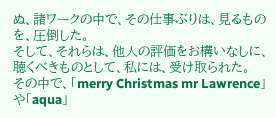ぬ、諸ワークの中で、その仕事ぶりは、見るものを、圧倒した。
そして、それらは、他人の評価をお構いなしに、聴くべきものとして、私には、受け取られた。
その中で、「merry Christmas mr Lawrence」や「aqua」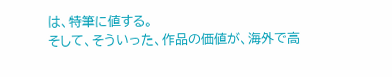は、特筆に値する。
そして、そういった、作品の価値が、海外で高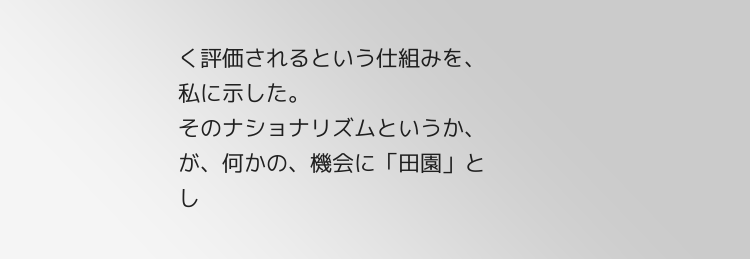く評価されるという仕組みを、私に示した。
そのナショナリズムというか、が、何かの、機会に「田園」とし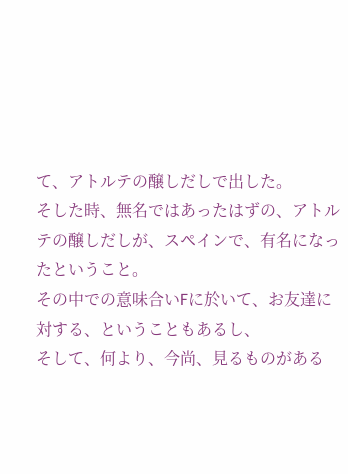て、アトルテの醸しだしで出した。
そした時、無名ではあったはずの、アトルテの醸しだしが、スペインで、有名になったということ。
その中での意味合いFに於いて、お友達に対する、ということもあるし、
そして、何より、今尚、見るものがある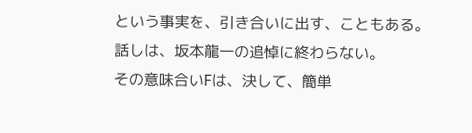という事実を、引き合いに出す、こともある。
話しは、坂本龍一の追悼に終わらない。
その意味合いFは、決して、簡単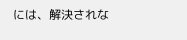には、解決されな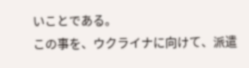いことである。
この事を、ウクライナに向けて、派遣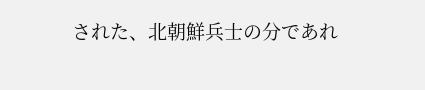された、北朝鮮兵士の分であれ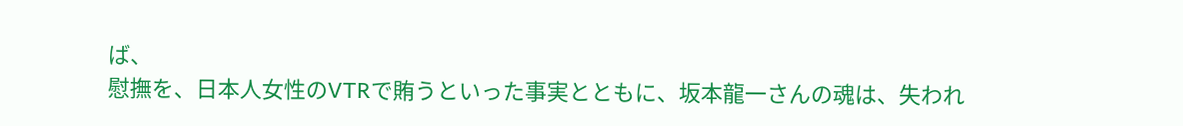ば、
慰撫を、日本人女性のVTRで賄うといった事実とともに、坂本龍一さんの魂は、失われ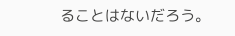ることはないだろう。